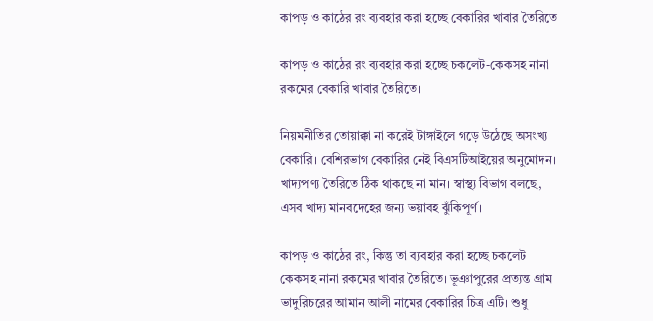কাপড় ও কাঠের রং ব্যবহার করা হচ্ছে বেকারির খাবার তৈরিতে

কাপড় ও কাঠের রং ব্যবহার করা হচ্ছে চকলেট-কেকসহ নানা রকমের বেকারি খাবার তৈরিতে।

নিয়মনীতির তোয়াক্কা না করেই টাঙ্গাইলে গড়ে উঠেছে অসংখ্য বেকারি। বেশিরভাগ বেকারির নেই বিএসটিআইয়ের অনুমোদন। খাদ্যপণ্য তৈরিতে ঠিক থাকছে না মান। স্বাস্থ্য বিভাগ বলছে, এসব খাদ্য মানবদেহের জন্য ভয়াবহ ঝুঁকিপূর্ণ।

কাপড় ও কাঠের রং, কিন্তু তা ব্যবহার করা হচ্ছে চকলেট কেকসহ নানা রকমের খাবার তৈরিতে। ভূঞাপুরের প্রত্যন্ত গ্রাম ভাদুরিচরের আমান আলী নামের বেকারির চিত্র এটি। শুধু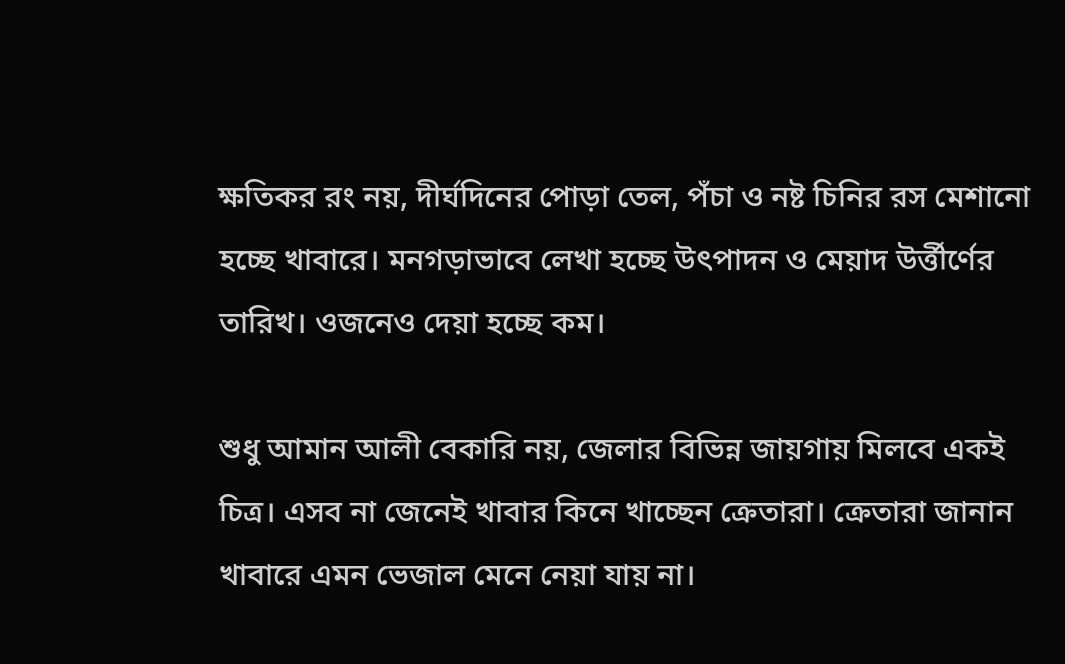ক্ষতিকর রং নয়, দীর্ঘদিনের পোড়া তেল, পঁচা ও নষ্ট চিনির রস মেশানো হচ্ছে খাবারে। মনগড়াভাবে লেখা হচ্ছে উৎপাদন ও মেয়াদ উর্ত্তীর্ণের তারিখ। ওজনেও দেয়া হচ্ছে কম।

শুধু আমান আলী বেকারি নয়, জেলার বিভিন্ন জায়গায় মিলবে একই চিত্র। এসব না জেনেই খাবার কিনে খাচ্ছেন ক্রেতারা। ক্রেতারা জানান খাবারে এমন ভেজাল মেনে নেয়া যায় না।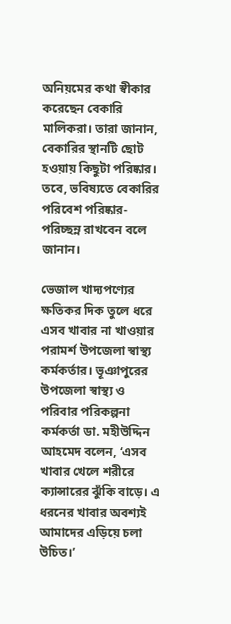অনিয়মের কথা স্বীকার করেছেন বেকারি মালিকরা। তারা জানান, বেকারির স্থানটি ছোট হওয়ায় কিছুটা পরিষ্কার। তবে, ভবিষ্যতে বেকারির পরিবেশ পরিষ্কার-পরিচ্ছন্ন রাখবেন বলে জানান।

ভেজাল খাদ্যপণ্যের ক্ষতিকর দিক তুলে ধরে এসব খাবার না খাওয়ার পরামর্শ উপজেলা স্বাস্থ্য কর্মকর্তার। ভূঞাপুরের উপজেলা স্বাস্থ্য ও পরিবার পরিকল্পনা কর্মকর্তা ডা. মহীউদ্দিন আহমেদ বলেন, ‘এসব খাবার খেলে শরীরে ক্যান্সারের ঝুঁকি বাড়ে। এ ধরনের খাবার অবশ্যই আমাদের এড়িয়ে চলা উচিত।’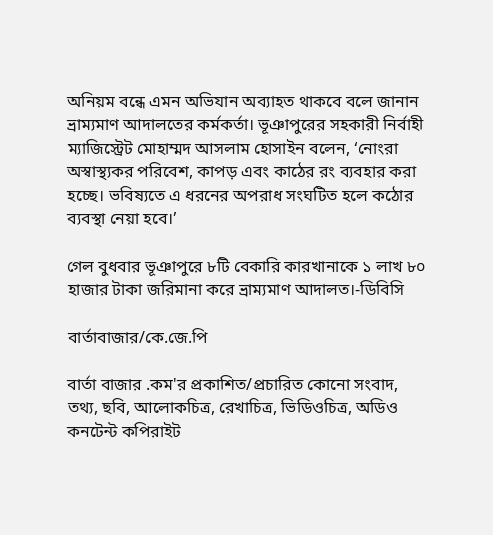অনিয়ম বন্ধে এমন অভিযান অব্যাহত থাকবে বলে জানান ভ্রাম্যমাণ আদালতের কর্মকর্তা। ভূঞাপুরের সহকারী নির্বাহী ম্যাজিস্ট্রেট মোহাম্মদ আসলাম হোসাইন বলেন, ‘নোংরা অস্বাস্থ্যকর পরিবেশ, কাপড় এবং কাঠের রং ব্যবহার করা হচ্ছে। ভবিষ্যতে এ ধরনের অপরাধ সংঘটিত হলে কঠোর ব্যবস্থা নেয়া হবে।’

গেল বুধবার ভূঞাপুরে ৮টি বেকারি কারখানাকে ১ লাখ ৮০ হাজার টাকা জরিমানা করে ভ্রাম্যমাণ আদালত।-ডিবিসি

বার্তাবাজার/কে.জে.পি

বার্তা বাজার .কম'র প্রকাশিত/প্রচারিত কোনো সংবাদ, তথ্য, ছবি, আলোকচিত্র, রেখাচিত্র, ভিডিওচিত্র, অডিও কনটেন্ট কপিরাইট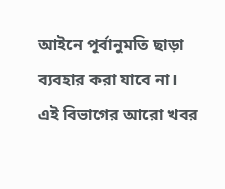আইনে পূর্বানুমতি ছাড়া ব্যবহার করা যাবে না।
এই বিভাগের আরো খবর